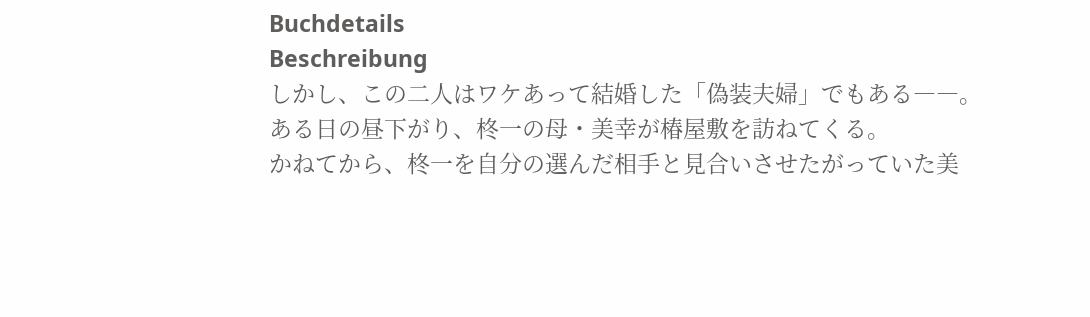Buchdetails
Beschreibung
しかし、この二人はワケあって結婚した「偽装夫婦」でもある――。
ある日の昼下がり、柊一の母・美幸が椿屋敷を訪ねてくる。
かねてから、柊一を自分の選んだ相手と見合いさせたがっていた美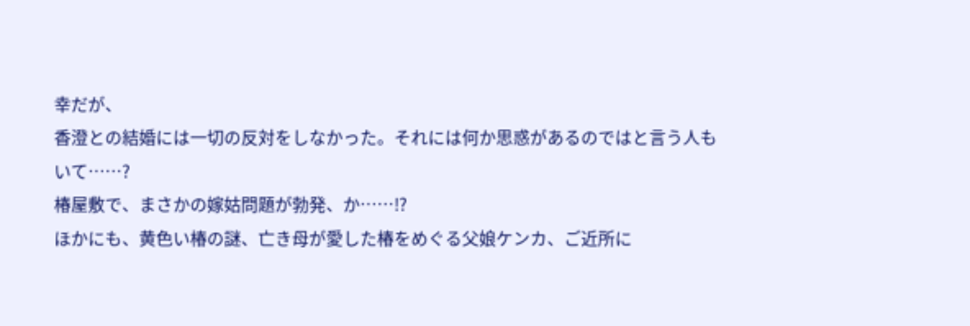幸だが、
香澄との結婚には一切の反対をしなかった。それには何か思惑があるのではと言う人もいて……?
椿屋敷で、まさかの嫁姑問題が勃発、か……!?
ほかにも、黄色い椿の謎、亡き母が愛した椿をめぐる父娘ケンカ、ご近所に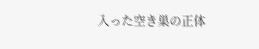入った空き巣の正体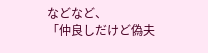などなど、
「仲良しだけど偽夫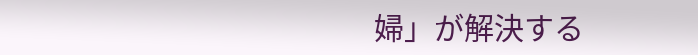婦」が解決する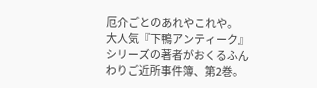厄介ごとのあれやこれや。
大人気『下鴨アンティーク』シリーズの著者がおくるふんわりご近所事件簿、第2巻。